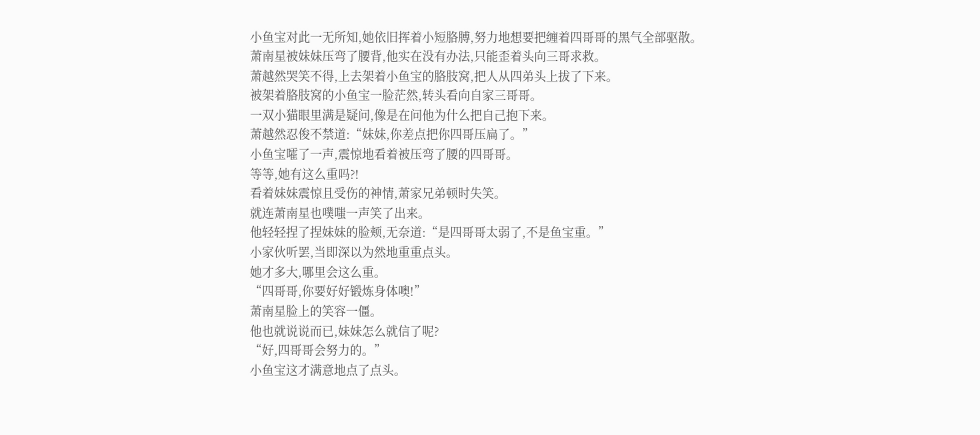小鱼宝对此一无所知,她依旧挥着小短胳膊,努力地想要把缠着四哥哥的黑气全部驱散。
萧南星被妹妹压弯了腰背,他实在没有办法,只能歪着头向三哥求救。
萧越然哭笑不得,上去架着小鱼宝的胳肢窝,把人从四弟头上拔了下来。
被架着胳肢窝的小鱼宝一脸茫然,转头看向自家三哥哥。
一双小猫眼里满是疑问,像是在问他为什么把自己抱下来。
萧越然忍俊不禁道:“妹妹,你差点把你四哥压扁了。”
小鱼宝嚯了一声,震惊地看着被压弯了腰的四哥哥。
等等,她有这么重吗?!
看着妹妹震惊且受伤的神情,萧家兄弟顿时失笑。
就连萧南星也噗嗤一声笑了出来。
他轻轻捏了捏妹妹的脸颊,无奈道:“是四哥哥太弱了,不是鱼宝重。”
小家伙听罢,当即深以为然地重重点头。
她才多大,哪里会这么重。
“四哥哥,你要好好锻炼身体噢!”
萧南星脸上的笑容一僵。
他也就说说而已,妹妹怎么就信了呢?
“好,四哥哥会努力的。”
小鱼宝这才满意地点了点头。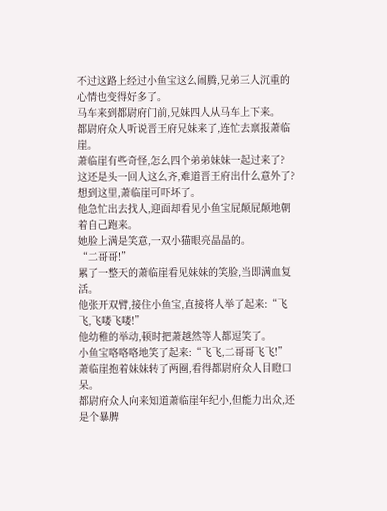不过这路上经过小鱼宝这么闹腾,兄弟三人沉重的心情也变得好多了。
马车来到都尉府门前,兄妹四人从马车上下来。
都尉府众人听说晋王府兄妹来了,连忙去禀报萧临崖。
萧临崖有些奇怪,怎么四个弟弟妹妹一起过来了?
这还是头一回人这么齐,难道晋王府出什么意外了?
想到这里,萧临崖可吓坏了。
他急忙出去找人,迎面却看见小鱼宝屁颠屁颠地朝着自己跑来。
她脸上满是笑意,一双小猫眼亮晶晶的。
“二哥哥!”
累了一整天的萧临崖看见妹妹的笑脸,当即满血复活。
他张开双臂,接住小鱼宝,直接将人举了起来:“飞飞,飞喽飞喽!”
他幼稚的举动,顿时把萧越然等人都逗笑了。
小鱼宝咯咯咯地笑了起来:“飞飞,二哥哥飞飞!”
萧临崖抱着妹妹转了两圈,看得都尉府众人目瞪口呆。
都尉府众人向来知道萧临崖年纪小,但能力出众,还是个暴脾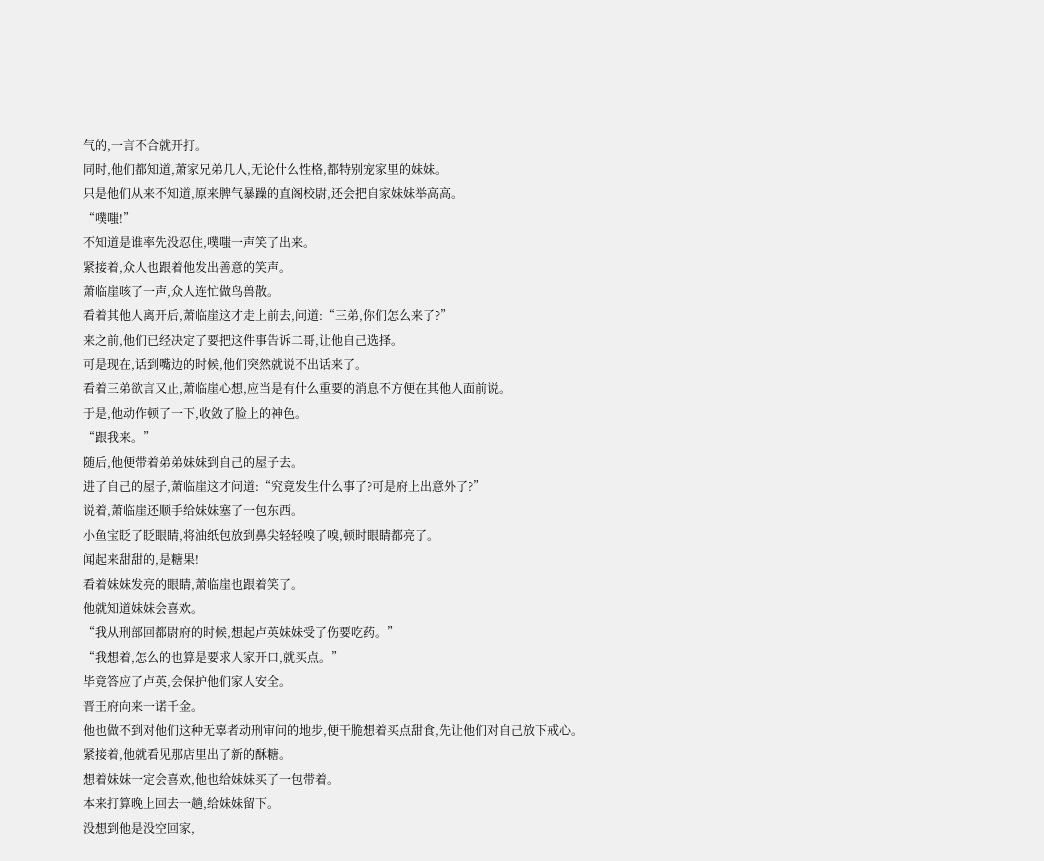气的,一言不合就开打。
同时,他们都知道,萧家兄弟几人,无论什么性格,都特别宠家里的妹妹。
只是他们从来不知道,原来脾气暴躁的直阁校尉,还会把自家妹妹举高高。
“噗嗤!”
不知道是谁率先没忍住,噗嗤一声笑了出来。
紧接着,众人也跟着他发出善意的笑声。
萧临崖咳了一声,众人连忙做鸟兽散。
看着其他人离开后,萧临崖这才走上前去,问道:“三弟,你们怎么来了?”
来之前,他们已经决定了要把这件事告诉二哥,让他自己选择。
可是现在,话到嘴边的时候,他们突然就说不出话来了。
看着三弟欲言又止,萧临崖心想,应当是有什么重要的消息不方便在其他人面前说。
于是,他动作顿了一下,收敛了脸上的神色。
“跟我来。”
随后,他便带着弟弟妹妹到自己的屋子去。
进了自己的屋子,萧临崖这才问道:“究竟发生什么事了?可是府上出意外了?”
说着,萧临崖还顺手给妹妹塞了一包东西。
小鱼宝眨了眨眼睛,将油纸包放到鼻尖轻轻嗅了嗅,顿时眼睛都亮了。
闻起来甜甜的,是糖果!
看着妹妹发亮的眼睛,萧临崖也跟着笑了。
他就知道妹妹会喜欢。
“我从刑部回都尉府的时候,想起卢英妹妹受了伤要吃药。”
“我想着,怎么的也算是要求人家开口,就买点。”
毕竟答应了卢英,会保护他们家人安全。
晋王府向来一诺千金。
他也做不到对他们这种无辜者动刑审问的地步,便干脆想着买点甜食,先让他们对自己放下戒心。
紧接着,他就看见那店里出了新的酥糖。
想着妹妹一定会喜欢,他也给妹妹买了一包带着。
本来打算晚上回去一趟,给妹妹留下。
没想到他是没空回家,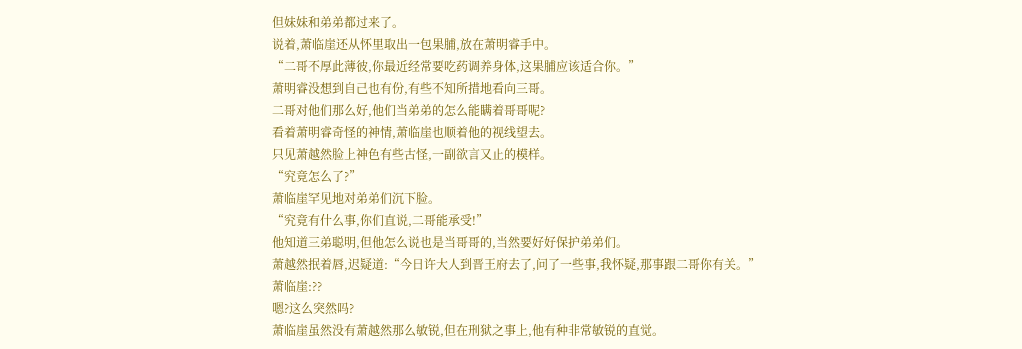但妹妹和弟弟都过来了。
说着,萧临崖还从怀里取出一包果脯,放在萧明睿手中。
“二哥不厚此薄彼,你最近经常要吃药调养身体,这果脯应该适合你。”
萧明睿没想到自己也有份,有些不知所措地看向三哥。
二哥对他们那么好,他们当弟弟的怎么能瞒着哥哥呢?
看着萧明睿奇怪的神情,萧临崖也顺着他的视线望去。
只见萧越然脸上神色有些古怪,一副欲言又止的模样。
“究竟怎么了?”
萧临崖罕见地对弟弟们沉下脸。
“究竟有什么事,你们直说,二哥能承受!”
他知道三弟聪明,但他怎么说也是当哥哥的,当然要好好保护弟弟们。
萧越然抿着唇,迟疑道:“今日许大人到晋王府去了,问了一些事,我怀疑,那事跟二哥你有关。”
萧临崖:??
嗯?这么突然吗?
萧临崖虽然没有萧越然那么敏锐,但在刑狱之事上,他有种非常敏锐的直觉。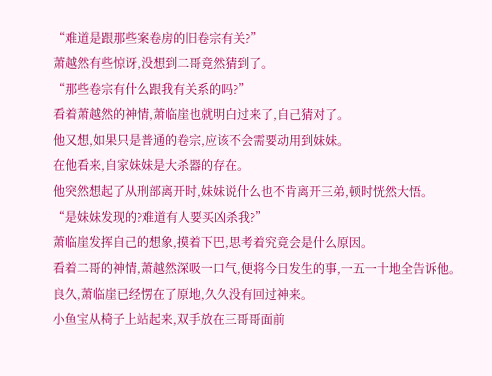“难道是跟那些案卷房的旧卷宗有关?”
萧越然有些惊讶,没想到二哥竟然猜到了。
“那些卷宗有什么跟我有关系的吗?”
看着萧越然的神情,萧临崖也就明白过来了,自己猜对了。
他又想,如果只是普通的卷宗,应该不会需要动用到妹妹。
在他看来,自家妹妹是大杀器的存在。
他突然想起了从刑部离开时,妹妹说什么也不肯离开三弟,顿时恍然大悟。
“是妹妹发现的?难道有人要买凶杀我?”
萧临崖发挥自己的想象,摸着下巴,思考着究竟会是什么原因。
看着二哥的神情,萧越然深吸一口气,便将今日发生的事,一五一十地全告诉他。
良久,萧临崖已经愣在了原地,久久没有回过神来。
小鱼宝从椅子上站起来,双手放在三哥哥面前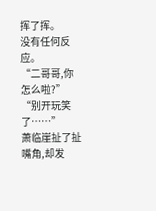挥了挥。
没有任何反应。
“二哥哥,你怎么啦?”
“别开玩笑了……”
萧临崖扯了扯嘴角,却发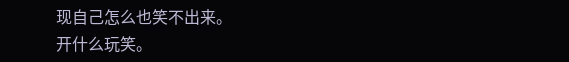现自己怎么也笑不出来。
开什么玩笑。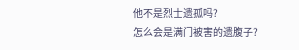他不是烈士遗孤吗?
怎么会是满门被害的遗腹子?